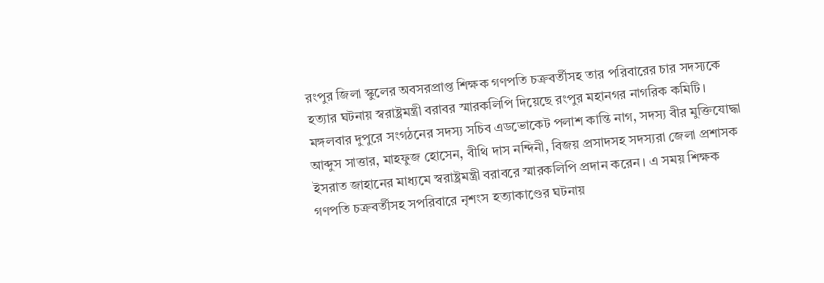রংপুর জিলা স্কুলের অবসরপ্রাপ্ত শিক্ষক গণপতি চক্রবর্তীসহ তার পরিবারের চার সদস্যকে হত্যার ঘটনায় স্বরাষ্ট্রমন্ত্রী বরাবর স্মারকলিপি দিয়েছে রংপুর মহানগর নাগরিক কমিটি। মঙ্গলবার দুপুরে সংগঠনের সদস্য সচিব এডভোকেট পলাশ কান্তি নাগ, সদস্য বীর মুক্তিযোদ্ধা আব্দুস সাত্তার, মাহফুজ হোসেন, বীথি দাস নন্দিনী, বিজয় প্রসাদসহ সদস্যরা জেলা প্রশাসক ইসরাত জাহানের মাধ্যমে স্বরাষ্ট্রমন্ত্রী বরাবরে স্মারকলিপি প্রদান করেন। এ সময় শিক্ষক গণপতি চক্রবর্তীসহ সপরিবারে নৃশংস হত্যাকাণ্ডের ঘটনায়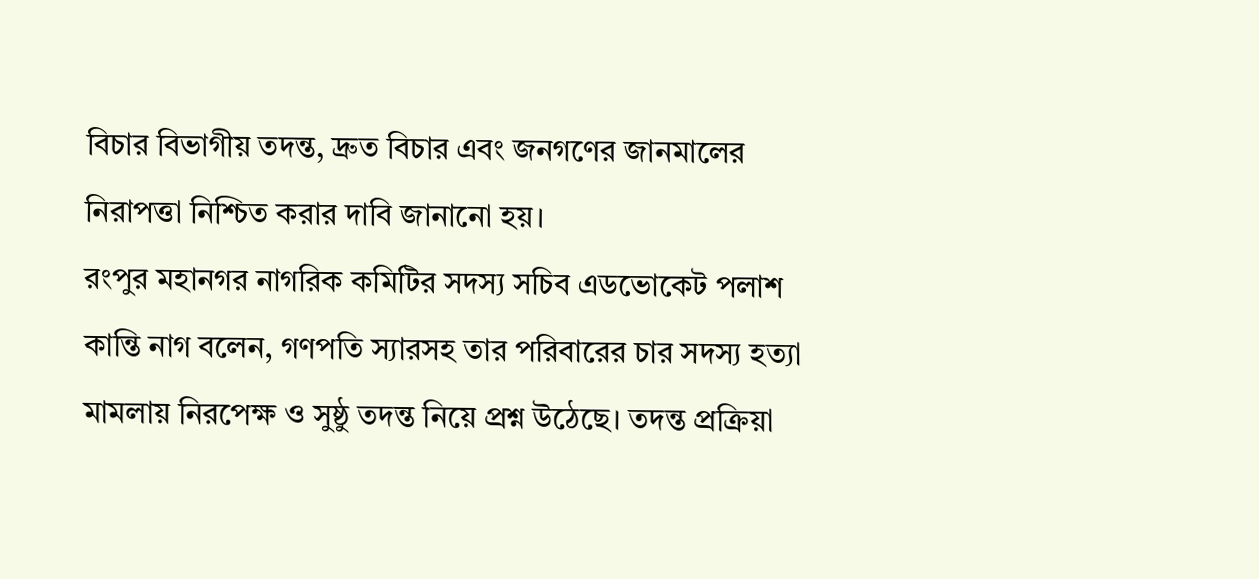বিচার বিভাগীয় তদন্ত, দ্রুত বিচার এবং জনগণের জানমালের নিরাপত্তা নিশ্চিত করার দাবি জানানো হয়।
রংপুর মহানগর নাগরিক কমিটির সদস্য সচিব এডভোকেট পলাশ কান্তি নাগ বলেন, গণপতি স্যারসহ তার পরিবারের চার সদস্য হত্যা মামলায় নিরপেক্ষ ও সুষ্ঠু তদন্ত নিয়ে প্রশ্ন উঠেছে। তদন্ত প্রক্রিয়া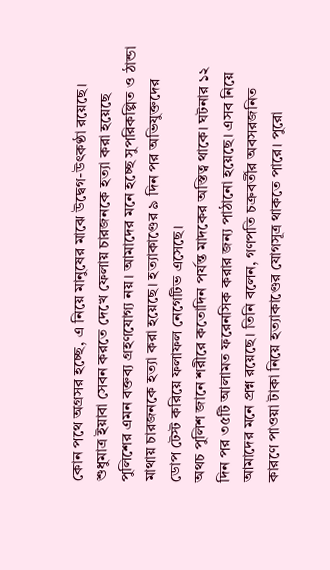কোন পথে অগ্রসর হচ্ছে, এ নিয়ে মানুষের মাঝে উদ্বেগ-উৎকণ্ঠা রয়েছে। শুধুমাত্র ইয়াবা সেবন করতে দেখে ফেলায় চারজনকে হত্যা করা হয়েছে পুলিশের এমন বক্তব্য গ্রহণযোগ্য নয়। আমাদের মনে হচ্ছে সুপরিকল্পিত ও ঠান্ডা মাথায় চারজনকে হত্যা করা হয়েছে। হত্যাকাণ্ডের ৯ দিন পর অভিযুক্তদের ডোপ টেস্ট করিয়ে ফলাফল নেগেটিভ এসেছে।
অথচ পুলিশ জানে শরীরে কতোদিন পর্যন্ত মাদকের অস্তিত্ব থাকে। ঘটনার ১২ দিন পর ৩৫টি আলামত ফরেনসিক করার জন্য পাঠানো হয়েছে। এসব নিয়ে আমাদের মনে প্রশ্ন রয়েছে। তিনি বলেন, গণপতি চক্রবর্তীর অবসরজনিত কারণে পাওয়া টাকা নিয়ে হত্যাকাণ্ডের যোগসূত্র থাকতে পারে। পুরো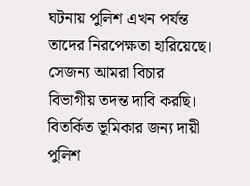ঘটনায় পুলিশ এখন পর্যন্ত তাদের নিরপেক্ষতা হারিয়েছে। সেজন্য আমরা বিচার বিভাগীয় তদন্ত দাবি করছি। বিতর্কিত ভূমিকার জন্য দায়ী পুলিশ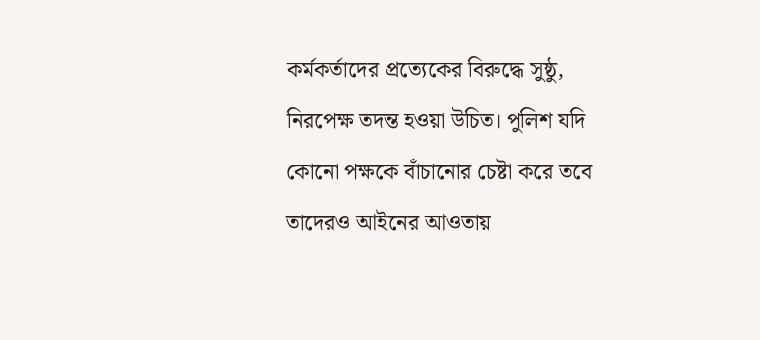কর্মকর্তাদের প্রত্যেকের বিরুদ্ধে সুষ্ঠু, নিরপেক্ষ তদন্ত হওয়া উচিত। পুলিশ যদি কোনো পক্ষকে বাঁচানোর চেষ্টা করে তবে তাদেরও আইনের আওতায়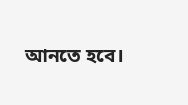আনতে হবে।